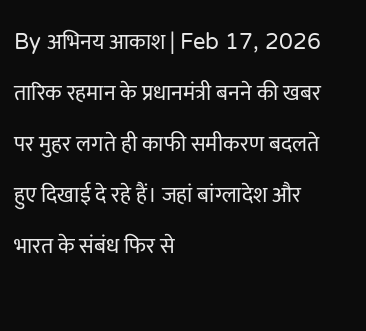By अभिनय आकाश | Feb 17, 2026
तारिक रहमान के प्रधानमंत्री बनने की खबर पर मुहर लगते ही काफी समीकरण बदलते हुए दिखाई दे रहे हैं। जहां बांग्लादेश और भारत के संबंध फिर से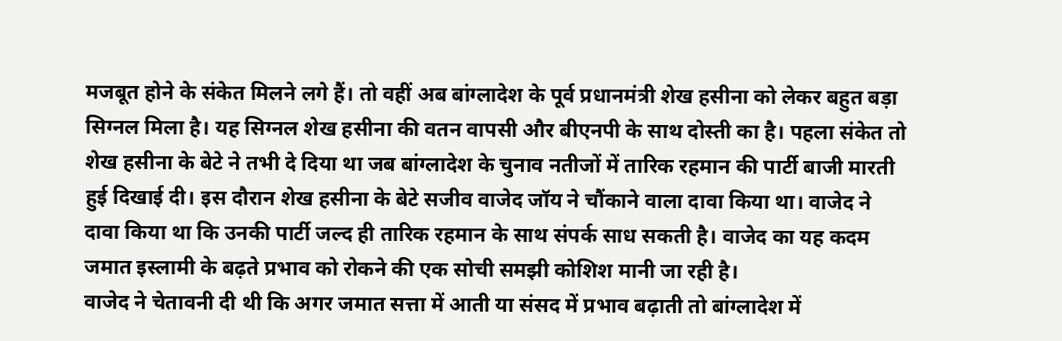मजबूत होने के संकेत मिलने लगे हैं। तो वहीं अब बांग्लादेश के पूर्व प्रधानमंत्री शेख हसीना को लेकर बहुत बड़ा सिग्नल मिला है। यह सिग्नल शेख हसीना की वतन वापसी और बीएनपी के साथ दोस्ती का है। पहला संकेत तो शेख हसीना के बेटे ने तभी दे दिया था जब बांग्लादेश के चुनाव नतीजों में तारिक रहमान की पार्टी बाजी मारती हुई दिखाई दी। इस दौरान शेख हसीना के बेटे सजीव वाजेद जॉय ने चौंकाने वाला दावा किया था। वाजेद ने दावा किया था कि उनकी पार्टी जल्द ही तारिक रहमान के साथ संपर्क साध सकती है। वाजेद का यह कदम जमात इस्लामी के बढ़ते प्रभाव को रोकने की एक सोची समझी कोशिश मानी जा रही है।
वाजेद ने चेतावनी दी थी कि अगर जमात सत्ता में आती या संसद में प्रभाव बढ़ाती तो बांग्लादेश में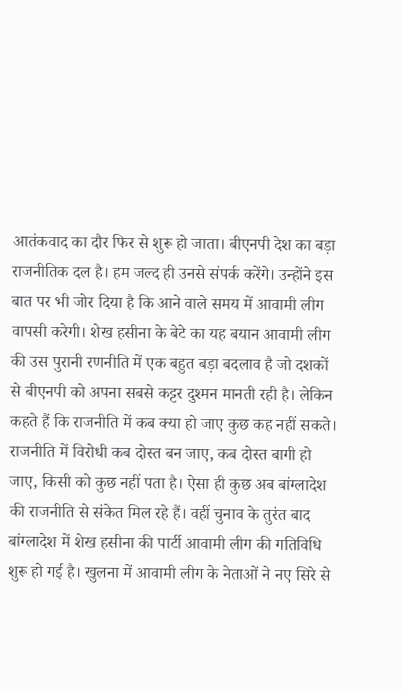आतंकवाद का दौर फिर से शुरू हो जाता। बीएनपी देश का बड़ा राजनीतिक दल है। हम जल्द ही उनसे संपर्क करेंगे। उन्होंने इस बात पर भी जोर दिया है कि आने वाले समय में आवामी लीग वापसी करेगी। शेख हसीना के बेटे का यह बयान आवामी लीग की उस पुरानी रणनीति में एक बहुत बड़ा बदलाव है जो दशकों से बीएनपी को अपना सबसे कट्टर दुश्मन मानती रही है। लेकिन कहते हैं कि राजनीति में कब क्या हो जाए कुछ कह नहीं सकते। राजनीति में विरोधी कब दोस्त बन जाए, कब दोस्त बागी हो जाए, किसी को कुछ नहीं पता है। ऐसा ही कुछ अब बांग्लादेश की राजनीति से संकेत मिल रहे हैं। वहीं चुनाव के तुरंत बाद बांग्लादेश में शेख हसीना की पार्टी आवामी लीग की गतिविधि शुरू हो गई है। खुलना में आवामी लीग के नेताओं ने नए सिरे से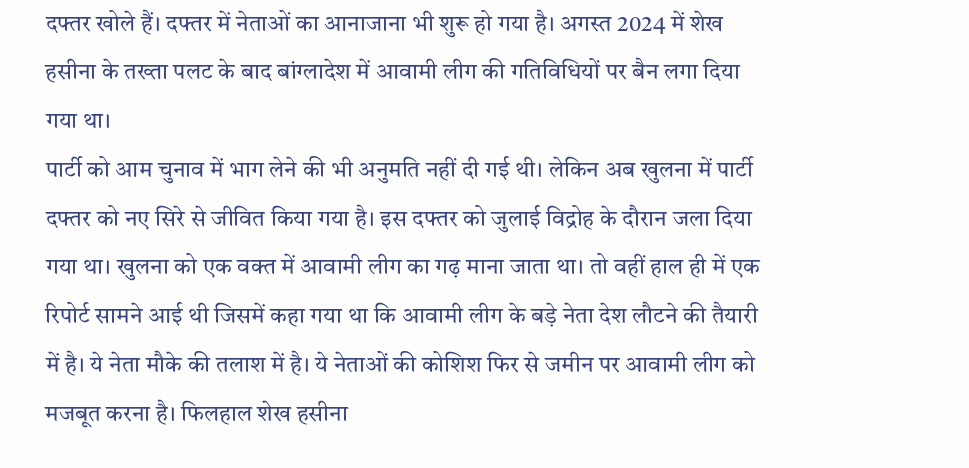दफ्तर खोले हैं। दफ्तर में नेताओं का आनाजाना भी शुरू हो गया है। अगस्त 2024 में शेख हसीना के तख्ता पलट के बाद बांग्लादेश में आवामी लीग की गतिविधियों पर बैन लगा दिया गया था।
पार्टी को आम चुनाव में भाग लेने की भी अनुमति नहीं दी गई थी। लेकिन अब खुलना में पार्टी दफ्तर को नए सिरे से जीवित किया गया है। इस दफ्तर को जुलाई विद्रोह के दौरान जला दिया गया था। खुलना को एक वक्त में आवामी लीग का गढ़ माना जाता था। तो वहीं हाल ही में एक रिपोर्ट सामने आई थी जिसमें कहा गया था कि आवामी लीग के बड़े नेता देश लौटने की तैयारी में है। ये नेता मौके की तलाश में है। ये नेताओं की कोशिश फिर से जमीन पर आवामी लीग को मजबूत करना है। फिलहाल शेख हसीना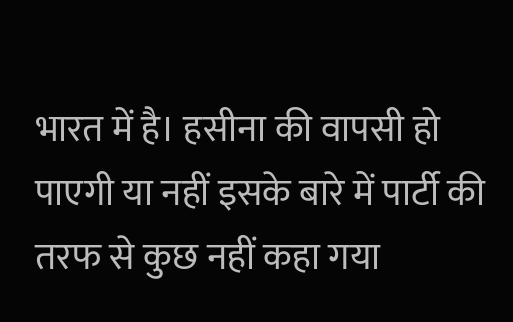भारत में है। हसीना की वापसी हो पाएगी या नहीं इसके बारे में पार्टी की तरफ से कुछ नहीं कहा गया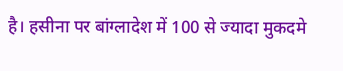है। हसीना पर बांग्लादेश में 100 से ज्यादा मुकदमे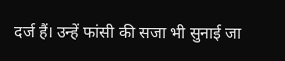दर्ज हैं। उन्हें फांसी की सजा भी सुनाई जा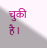चुकी है।